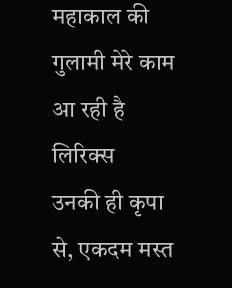महाकाल की गुलामी मेरे काम आ रही है लिरिक्स
उनकी ही कृपा से, एकदम मस्त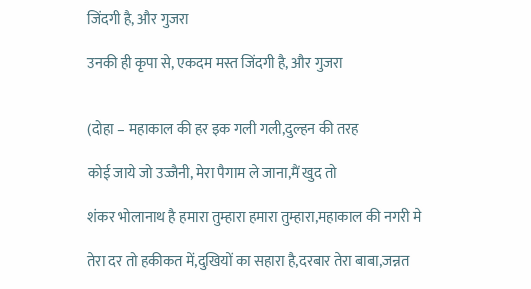जिंदगी है, और गुजरा

उनकी ही कृपा से, एकदम मस्त जिंदगी है, और गुजरा


(दोहा – महाकाल की हर इक गली गली,दुल्हन की तरह

कोई जाये जो उज्जैनी, मेरा पैगाम ले जाना,मैं खुद तो

शंकर भोलानाथ है हमारा तुम्हारा हमारा तुम्हारा,महाकाल की नगरी मे

तेरा दर तो हकीकत में,दुखियों का सहारा है,दरबार तेरा बाबा,जन्नत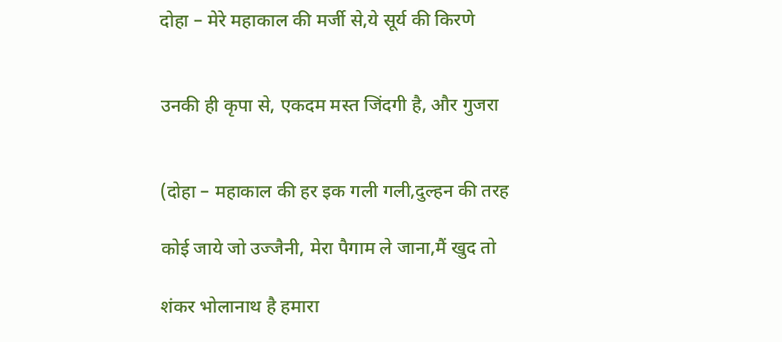दोहा – मेरे महाकाल की मर्जी से,ये सूर्य की किरणे


उनकी ही कृपा से, एकदम मस्त जिंदगी है, और गुजरा


(दोहा – महाकाल की हर इक गली गली,दुल्हन की तरह

कोई जाये जो उज्जैनी, मेरा पैगाम ले जाना,मैं खुद तो

शंकर भोलानाथ है हमारा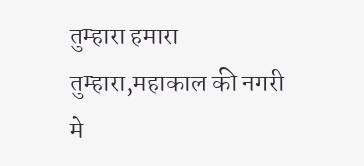तुम्हारा हमारा तुम्हारा,महाकाल की नगरी मे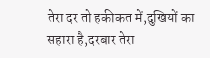तेरा दर तो हकीकत में,दुखियों का सहारा है,दरबार तेरा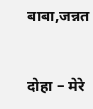बाबा,जन्नत


दोहा – मेरे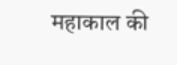महाकाल की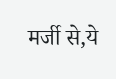मर्जी से,ये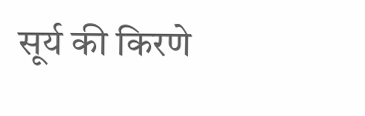सूर्य की किरणे